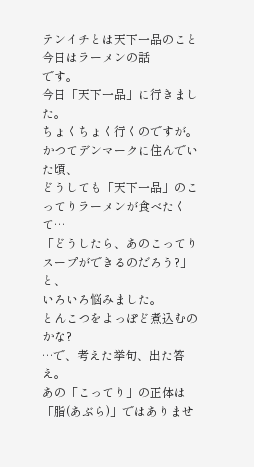テンイチとは天下一品のこと
今日はラーメンの話
です。
今日「天下一品」に行きました。
ちょくちょく行くのですが。
かつてデンマークに住んでいた頃、
どうしても「天下一品」のこってりラーメンが食べたくて…
「どうしたら、あのこってりスープができるのだろう?」と、
いろいろ悩みました。
とんこつをよっぽど煮込むのかな?
…で、考えた挙句、出た答え。
あの「こってり」の正体は「脂(あぶら)」ではありませ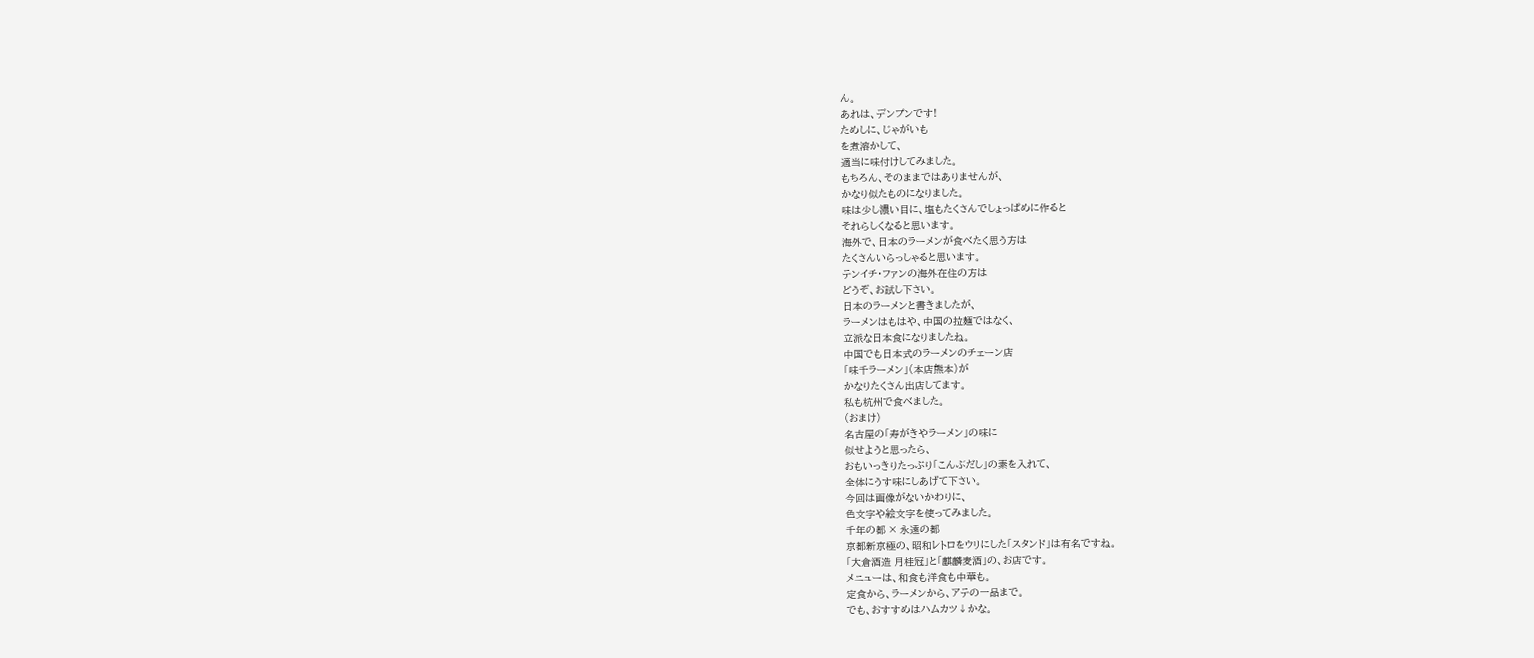ん。
あれは、デンプンです!
ためしに、じゃがいも
を煮溶かして、
適当に味付けしてみました。
もちろん、そのままではありませんが、
かなり似たものになりました。
味は少し濃い目に、塩もたくさんでしょっぱめに作ると
それらしくなると思います。
海外で、日本のラーメンが食べたく思う方は
たくさんいらっしゃると思います。
テンイチ・ファンの海外在住の方は
どうぞ、お試し下さい。
日本のラーメンと書きましたが、
ラーメンはもはや、中国の拉麺ではなく、
立派な日本食になりましたね。
中国でも日本式のラーメンのチェーン店
「味千ラーメン」(本店熊本)が
かなりたくさん出店してます。
私も杭州で食べました。
(おまけ)
名古屋の「寿がきやラーメン」の味に
似せようと思ったら、
おもいっきりたっぷり「こんぶだし」の素を入れて、
全体にうす味にしあげて下さい。
今回は画像がないかわりに、
色文字や絵文字を使ってみました。
千年の都 × 永遠の都
京都新京極の、昭和レトロをウリにした「スタンド」は有名ですね。
「大倉酒造 月桂冠」と「麒麟麦酒」の、お店です。
メニューは、和食も洋食も中華も。
定食から、ラーメンから、アテの一品まで。
でも、おすすめはハムカツ↓かな。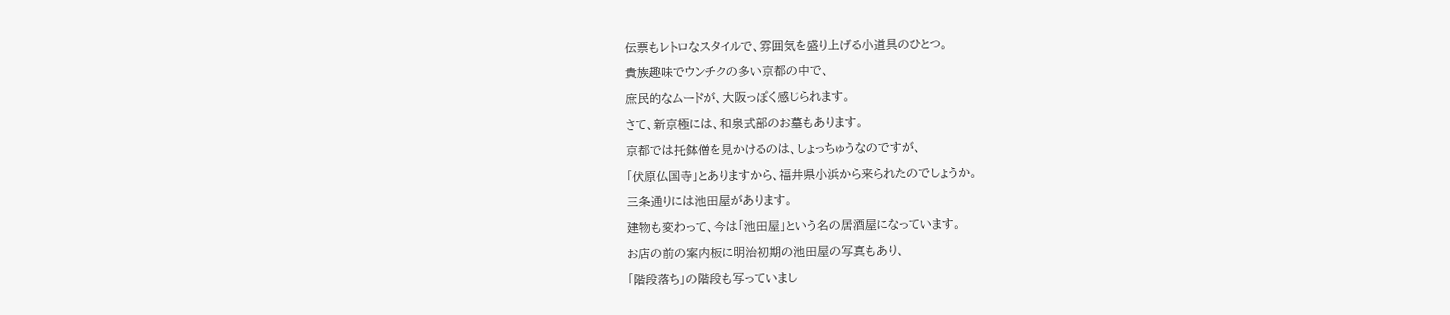伝票もレトロなスタイルで、雰囲気を盛り上げる小道具のひとつ。
貴族趣味でウンチクの多い京都の中で、
庶民的なムードが、大阪っぽく感じられます。
さて、新京極には、和泉式部のお墓もあります。
京都では托鉢僧を見かけるのは、しょっちゅうなのですが、
「伏原仏国寺」とありますから、福井県小浜から来られたのでしょうか。
三条通りには池田屋があります。
建物も変わって、今は「池田屋」という名の居酒屋になっています。
お店の前の案内板に明治初期の池田屋の写真もあり、
「階段落ち」の階段も写っていまし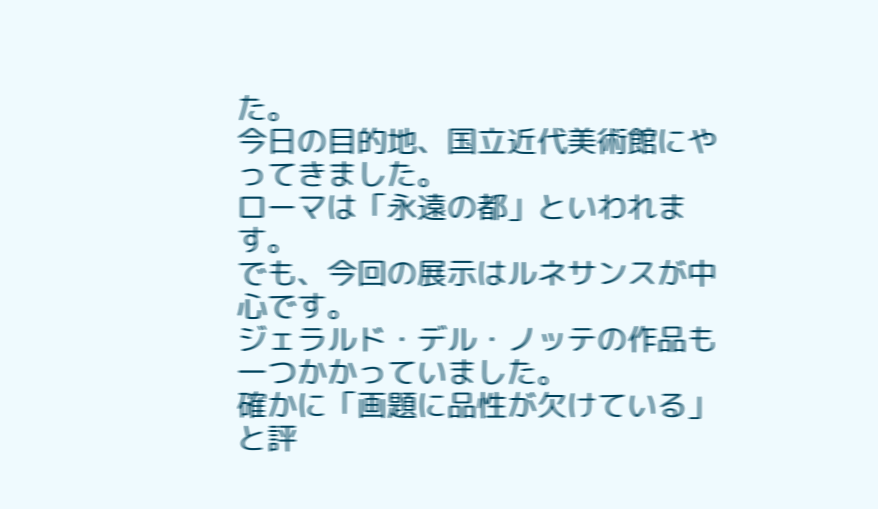た。
今日の目的地、国立近代美術館にやってきました。
ローマは「永遠の都」といわれます。
でも、今回の展示はルネサンスが中心です。
ジェラルド・デル・ノッテの作品も一つかかっていました。
確かに「画題に品性が欠けている」と評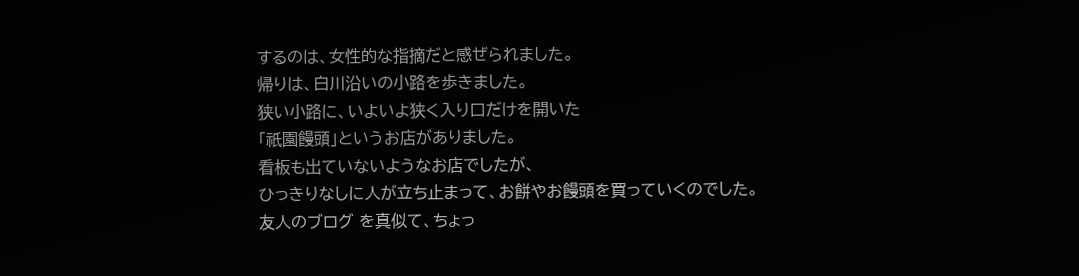するのは、女性的な指摘だと感ぜられました。
帰りは、白川沿いの小路を歩きました。
狭い小路に、いよいよ狭く入り口だけを開いた
「祇園饅頭」というお店がありました。
看板も出ていないようなお店でしたが、
ひっきりなしに人が立ち止まって、お餅やお饅頭を買っていくのでした。
友人のブログ を真似て、ちょっ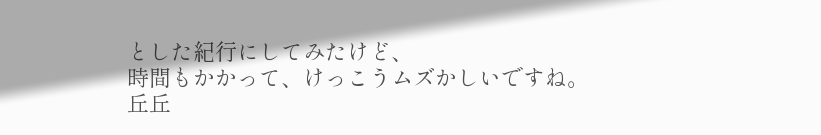とした紀行にしてみたけど、
時間もかかって、けっこうムズかしいですね。
丘丘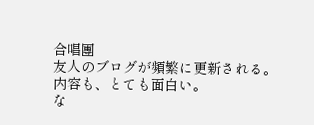合唱團
友人のブログが頻繁に更新される。
内容も、とても面白い。
な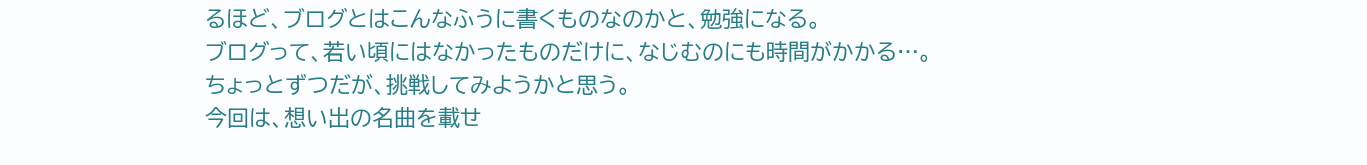るほど、ブログとはこんなふうに書くものなのかと、勉強になる。
ブログって、若い頃にはなかったものだけに、なじむのにも時間がかかる…。
ちょっとずつだが、挑戦してみようかと思う。
今回は、想い出の名曲を載せ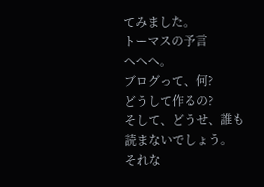てみました。
トーマスの予言
へへへ。
ブログって、何?
どうして作るの?
そして、どうせ、誰も読まないでしょう。
それな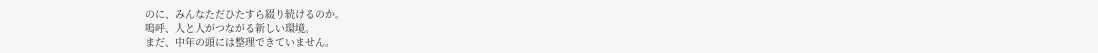のに、みんなただひたすら綴り続けるのか。
嗚呼、人と人がつながる新しい環境。
まだ、中年の頭には整理できていません。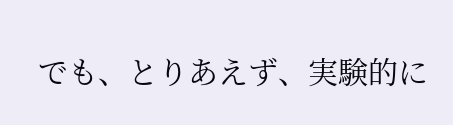でも、とりあえず、実験的に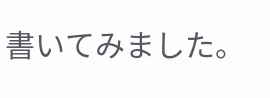書いてみました。